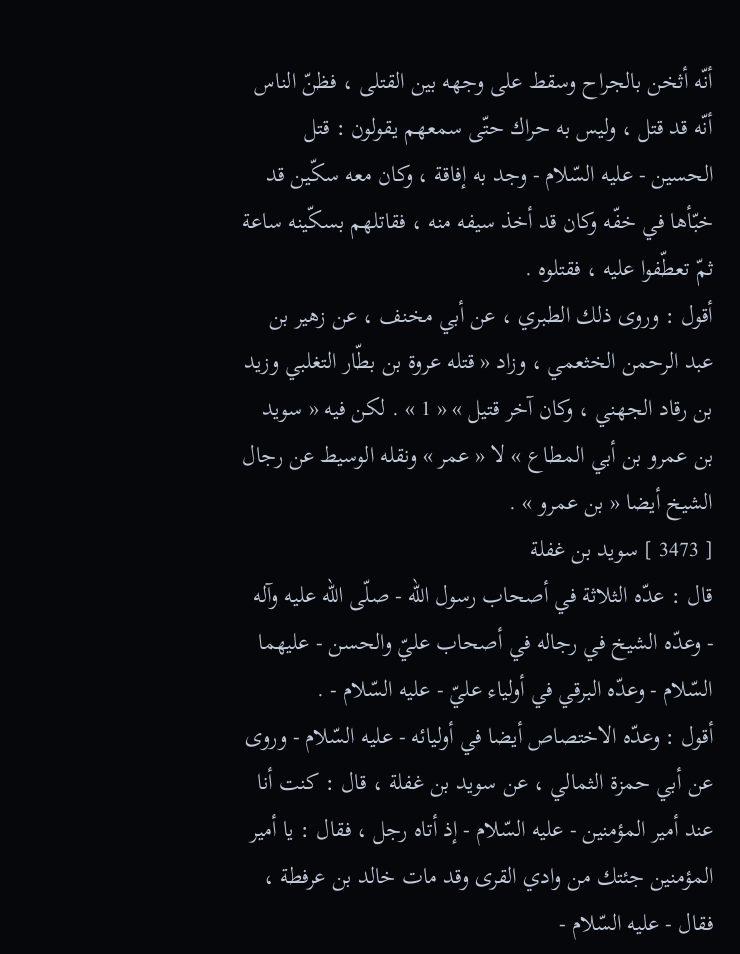أنّه أثخن بالجراح وسقط على وجهه بين القتلى ، فظنّ الناس أنّه قد قتل ، وليس به حراك حتّى سمعهم يقولون : قتل الحسين - عليه السّلام - وجد به إفاقة ، وكان معه سكّين قد خبّأها في خفّه وكان قد أخذ سيفه منه ، فقاتلهم بسكّينه ساعة ثمّ تعطّفوا عليه ، فقتلوه .
أقول : وروى ذلك الطبري ، عن أبي مخنف ، عن زهير بن عبد الرحمن الخثعمي ، وزاد « قتله عروة بن بطّار التغلبي وزيد بن رقاد الجهني ، وكان آخر قتيل » « 1 » . لكن فيه « سويد بن عمرو بن أبي المطاع » لا « عمر » ونقله الوسيط عن رجال الشيخ أيضا « بن عمرو » .
[ 3473 ] سويد بن غفلة
قال : عدّه الثلاثة في أصحاب رسول اللّه - صلّى اللّه عليه وآله - وعدّه الشيخ في رجاله في أصحاب عليّ والحسن - عليهما السّلام - وعدّه البرقي في أولياء عليّ - عليه السّلام - .
أقول : وعدّه الاختصاص أيضا في أوليائه - عليه السّلام - وروى عن أبي حمزة الثمالي ، عن سويد بن غفلة ، قال : كنت أنا عند أمير المؤمنين - عليه السّلام - إذ أتاه رجل ، فقال : يا أمير المؤمنين جئتك من وادي القرى وقد مات خالد بن عرفطة ، فقال - عليه السّلام -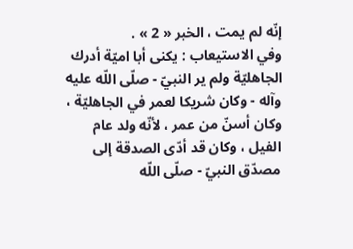إنّه لم يمت ، الخبر « 2 » .
وفي الاستيعاب : يكنى أبا اميّة أدرك الجاهليّة ولم ير النبيّ - صلّى اللّه عليه وآله - وكان شريكا لعمر في الجاهليّة ، وكان أسنّ من عمر ، لأنّه ولد عام الفيل ، وكان قد أدّى الصدقة إلى مصدّق النبيّ - صلّى اللّه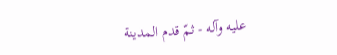عليه وآله - ثمّ قدم المدينة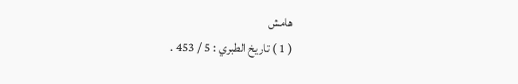هامش
( 1 ) تاريخ الطبري : 5 / 453 .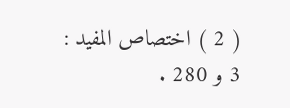( 2 ) اختصاص المفيد : 3 و 280 .